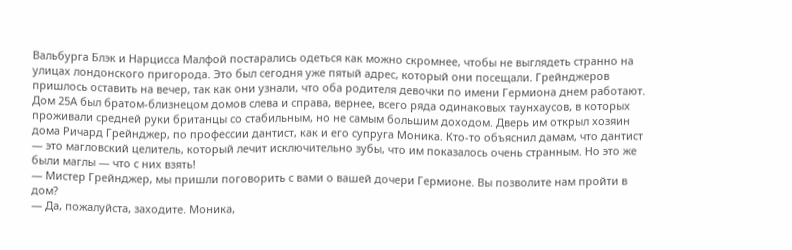Вальбурга Блэк и Нарцисса Малфой постарались одеться как можно скромнее, чтобы не выглядеть странно на улицах лондонского пригорода. Это был сегодня уже пятый адрес, который они посещали. Грейнджеров пришлось оставить на вечер, так как они узнали, что оба родителя девочки по имени Гермиона днем работают. Дом 25А был братом-близнецом домов слева и справа, вернее, всего ряда одинаковых таунхаусов, в которых проживали средней руки британцы со стабильным, но не самым большим доходом. Дверь им открыл хозяин дома Ричард Грейнджер, по профессии дантист, как и его супруга Моника. Кто-то объяснил дамам, что дантист — это магловский целитель, который лечит исключительно зубы, что им показалось очень странным. Но это же были маглы — что с них взять!
— Мистер Грейнджер, мы пришли поговорить с вами о вашей дочери Гермионе. Вы позволите нам пройти в дом?
— Да, пожалуйста, заходите. Моника,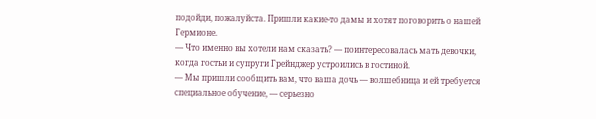подойди, пожалуйста. Пришли какие-то дамы и хотят поговорить о нашей Гермионе.
— Что именно вы хотели нам сказать? — поинтересовалась мать девочки, когда гостьи и супруги Грейнджер устроились в гостиной.
— Мы пришли сообщить вам, что ваша дочь — волшебница и ей требуется специальное обучение, — серьезно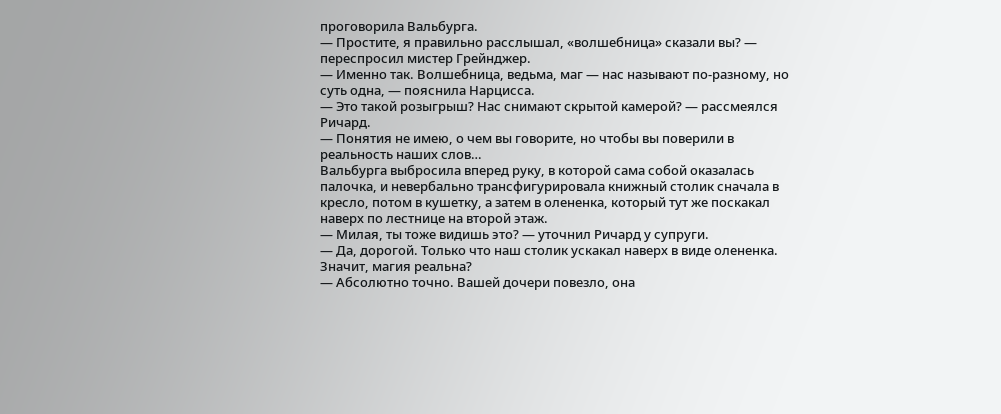проговорила Вальбурга.
— Простите, я правильно расслышал, «волшебница» сказали вы? — переспросил мистер Грейнджер.
— Именно так. Волшебница, ведьма, маг — нас называют по-разному, но суть одна, — пояснила Нарцисса.
— Это такой розыгрыш? Нас снимают скрытой камерой? — рассмеялся Ричард.
— Понятия не имею, о чем вы говорите, но чтобы вы поверили в реальность наших слов…
Вальбурга выбросила вперед руку, в которой сама собой оказалась палочка, и невербально трансфигурировала книжный столик сначала в кресло, потом в кушетку, а затем в олененка, который тут же поскакал наверх по лестнице на второй этаж.
— Милая, ты тоже видишь это? — уточнил Ричард у супруги.
— Да, дорогой. Только что наш столик ускакал наверх в виде олененка. Значит, магия реальна?
— Абсолютно точно. Вашей дочери повезло, она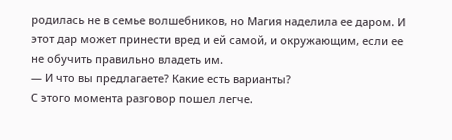родилась не в семье волшебников, но Магия наделила ее даром. И этот дар может принести вред и ей самой, и окружающим, если ее не обучить правильно владеть им.
— И что вы предлагаете? Какие есть варианты?
С этого момента разговор пошел легче.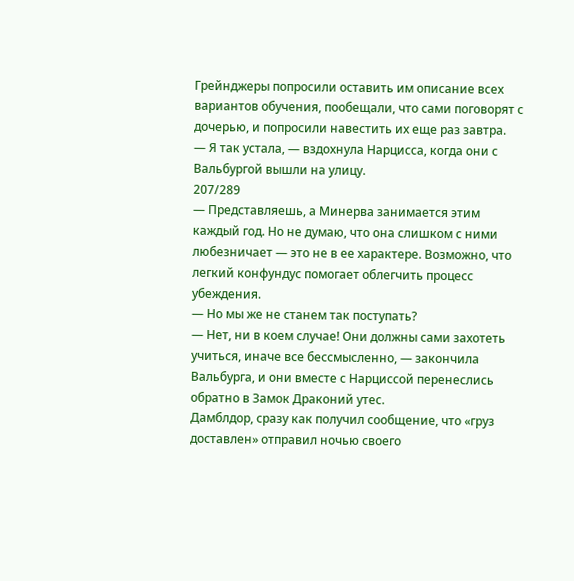Грейнджеры попросили оставить им описание всех вариантов обучения, пообещали, что сами поговорят с дочерью, и попросили навестить их еще раз завтра.
— Я так устала, — вздохнула Нарцисса, когда они с Вальбургой вышли на улицу.
207/289
— Представляешь, а Минерва занимается этим каждый год. Но не думаю, что она слишком с ними любезничает — это не в ее характере. Возможно, что легкий конфундус помогает облегчить процесс убеждения.
— Но мы же не станем так поступать?
— Нет, ни в коем случае! Они должны сами захотеть учиться, иначе все бессмысленно, — закончила Вальбурга, и они вместе с Нарциссой перенеслись обратно в Замок Драконий утес.
Дамблдор, сразу как получил сообщение, что «груз доставлен» отправил ночью своего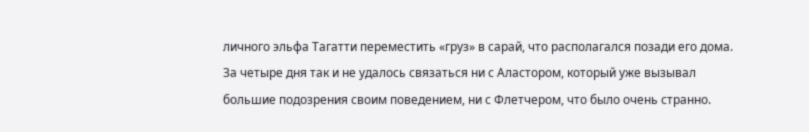личного эльфа Тагатти переместить «груз» в сарай, что располагался позади его дома. За четыре дня так и не удалось связаться ни с Аластором, который уже вызывал большие подозрения своим поведением, ни с Флетчером, что было очень странно.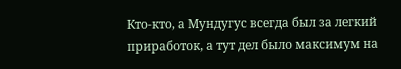Кто-кто, а Мундугус всегда был за легкий приработок, а тут дел было максимум на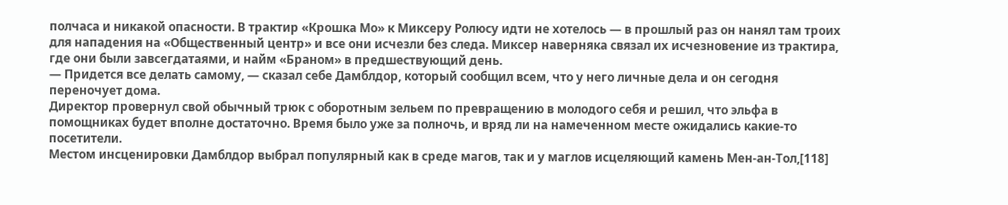полчаса и никакой опасности. В трактир «Крошка Мо» к Миксеру Ролюсу идти не хотелось — в прошлый раз он нанял там троих для нападения на «Общественный центр» и все они исчезли без следа. Миксер наверняка связал их исчезновение из трактира, где они были завсегдатаями, и найм «Браном» в предшествующий день.
— Придется все делать самому, — сказал себе Дамблдор, который сообщил всем, что у него личные дела и он сегодня переночует дома.
Директор провернул свой обычный трюк с оборотным зельем по превращению в молодого себя и решил, что эльфа в помощниках будет вполне достаточно. Время было уже за полночь, и вряд ли на намеченном месте ожидались какие-то посетители.
Местом инсценировки Дамблдор выбрал популярный как в среде магов, так и у маглов исцеляющий камень Мен-ан-Тол,[118]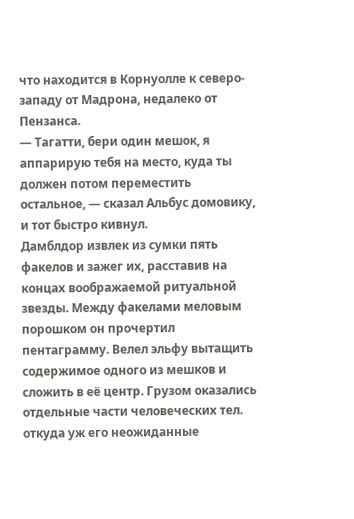что находится в Корнуолле к северо-западу от Мадрона, недалеко от Пензанса.
— Тагатти, бери один мешок, я аппарирую тебя на место, куда ты должен потом переместить остальное, — сказал Альбус домовику, и тот быстро кивнул.
Дамблдор извлек из сумки пять факелов и зажег их, расставив на концах воображаемой ритуальной звезды. Между факелами меловым порошком он прочертил пентаграмму. Велел эльфу вытащить содержимое одного из мешков и сложить в её центр. Грузом оказались отдельные части человеческих тел. откуда уж его неожиданные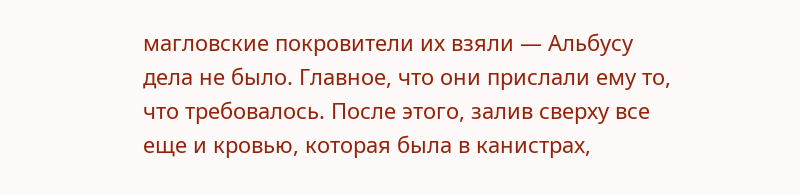магловские покровители их взяли — Альбусу дела не было. Главное, что они прислали ему то, что требовалось. После этого, залив сверху все еще и кровью, которая была в канистрах,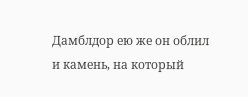Дамблдор ею же он облил и камень, на который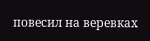повесил на веревках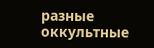разные оккультные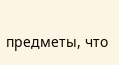предметы, что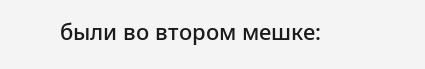были во втором мешке: